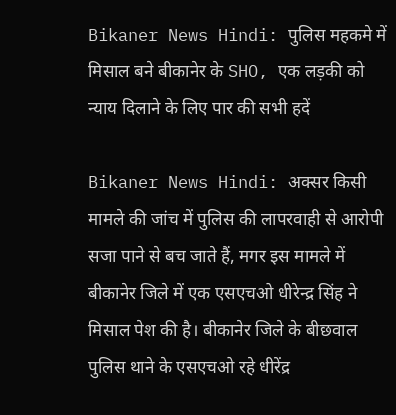Bikaner News Hindi: पुलिस महकमे में मिसाल बने बीकानेर के SHO, एक लड़की को न्याय दिलाने के लिए पार की सभी हदें

Bikaner News Hindi: अक्सर किसी मामले की जांच में पुलिस की लापरवाही से आरोपी सजा पाने से बच जाते हैं, मगर इस मामले में बीकानेर जिले में एक एसएचओ धीरेन्द्र सिंह ने मिसाल पेश की है। बीकानेर जिले के बीछवाल पुलिस थाने के एसएचओ रहे धीरेंद्र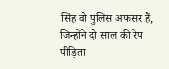सिंह वो पुलिस अफसर हैं, जिन्होंने दो साल की रेप पीड़िता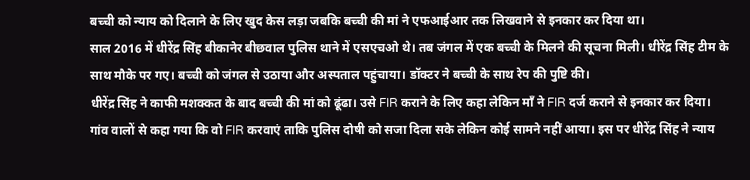बच्ची को न्याय को दिलाने के लिए खुद केस लड़ा जबकि बच्ची की मां ने एफआईआर तक लिखवाने से इनकार कर दिया था।
साल 2016 में धीरेंद्र सिंह बीकानेर बीछवाल पुलिस थाने में एसएचओ थे। तब जंगल में एक बच्ची के मिलने की सूचना मिली। धीरेंद्र सिंह टीम के साथ मौके पर गए। बच्ची को जंगल से उठाया और अस्पताल पहुंचाया। डॉक्टर ने बच्ची के साथ रेप की पुष्टि की।
धीरेंद्र सिंह ने काफी मशक्कत के बाद बच्ची की मां को ढूंढा। उसे FIR कराने के लिए कहा लेकिन माँ ने FIR दर्ज कराने से इनकार कर दिया। गांव वालों से कहा गया कि वो FIR करवाएं ताकि पुलिस दोषी को सजा दिला सके लेकिन कोई सामने नहीं आया। इस पर धीरेंद्र सिंह ने न्याय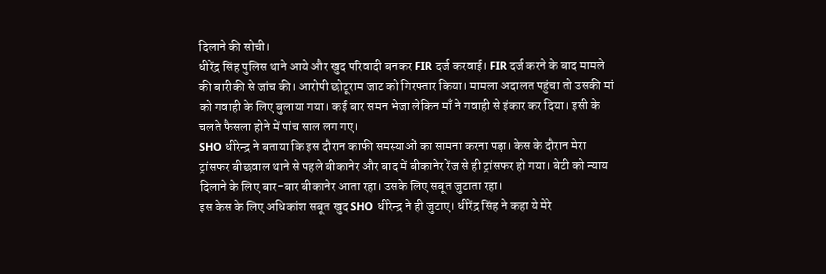दिलाने की सोची।
धीरेंद्र सिंह पुलिस थाने आये और खुद परिवादी बनकर FIR दर्ज करवाई। FIR दर्ज करने के बाद मामले की बारीकी से जांच की। आरोपी छोटूराम जाट को गिरफ्तार किया। मामला अदालत पहुंचा तो उसकी मां को गवाही के लिए बुलाया गया। कई बार समन भेजा लेकिन माँ ने गवाही से इंकार कर दिया। इसी के चलते फैसला होने में पांच साल लग गए।
SHO धीरेन्द्र ने बताया कि इस दौरान काफी समस्याओं का सामना करना पड़ा। केस के दौरान मेरा ट्रांसफर बीछवाल थाने से पहले बीकानेर और बाद में बीकानेर रेंज से ही ट्रांसफर हो गया। बेटी को न्याय दिलाने के लिए बार-बार बीकानेर आता रहा। उसके लिए सबूत जुटाता रहा।
इस केस के लिए अधिकांश सबूत खुद SHO धीरेन्द्र ने ही जुटाए। धीरेंद्र सिंह ने कहा ये मेरे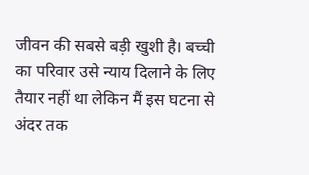जीवन की सबसे बड़ी खुशी है। बच्ची का परिवार उसे न्याय दिलाने के लिए तैयार नहीं था लेकिन मैं इस घटना से अंदर तक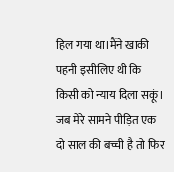हिल गया था।मैंने खाकी पहनी इसीलिए थी कि किसी को न्याय दिला सकूं। जब मेरे सामने पीड़ित एक दो साल की बच्ची है तो फिर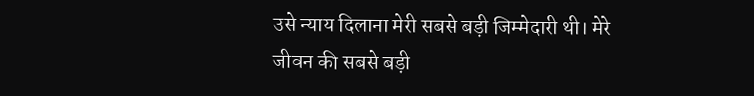उसे न्याय दिलाना मेरी सबसे बड़ी जिम्मेदारी थी। मेरे जीवन की सबसे बड़ी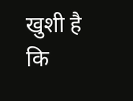खुशी है कि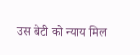उस बेटी को न्याय मिल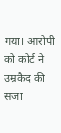गया। आरोपी को कोर्ट ने उम्रकैद की सजा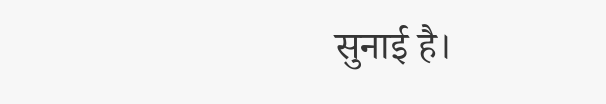सुनाई है।